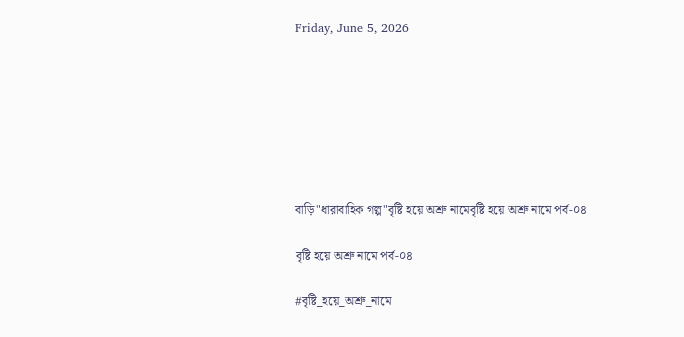Friday, June 5, 2026







বাড়ি"ধারাবাহিক গল্প"বৃষ্টি হয়ে অশ্রু নামেবৃষ্টি হয়ে অশ্রু নামে পর্ব-০৪

বৃষ্টি হয়ে অশ্রু নামে পর্ব-০৪

#বৃষ্টি_হয়ে_অশ্রু_নামে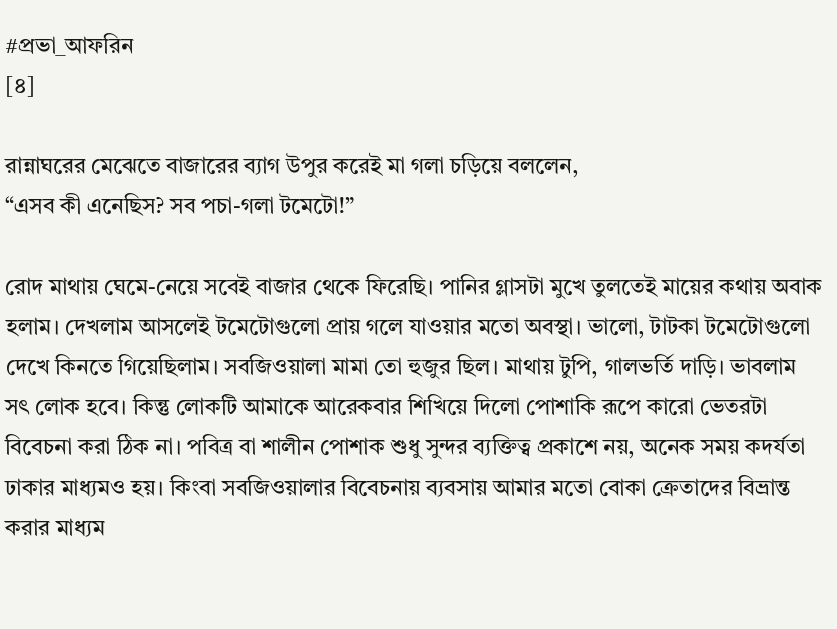#প্রভা_আফরিন
[৪]

রান্নাঘরের মেঝেতে বাজারের ব্যাগ উপুর করেই মা গলা চড়িয়ে বললেন,
“এসব কী এনেছিস? সব পচা-গলা টমেটো!”

রোদ মাথায় ঘেমে-নেয়ে সবেই বাজার থেকে ফিরেছি। পানির গ্লাসটা মুখে তুলতেই মায়ের কথায় অবাক হলাম। দেখলাম আসলেই টমেটোগুলো প্রায় গলে যাওয়ার মতো অবস্থা। ভালো, টাটকা টমেটোগুলো দেখে কিনতে গিয়েছিলাম। সবজিওয়ালা মামা তো হুজুর ছিল। মাথায় টুপি, গালভর্তি দাড়ি। ভাবলাম সৎ লোক হবে। কিন্তু লোকটি আমাকে আরেকবার শিখিয়ে দিলো পোশাকি রূপে কারো ভেতরটা বিবেচনা করা ঠিক না। পবিত্র বা শালীন পোশাক শুধু সুন্দর ব্যক্তিত্ব প্রকাশে নয়, অনেক সময় কদর্যতা ঢাকার মাধ্যমও হয়। কিংবা সবজিওয়ালার বিবেচনায় ব্যবসায় আমার মতো বোকা ক্রেতাদের বিভ্রান্ত করার মাধ্যম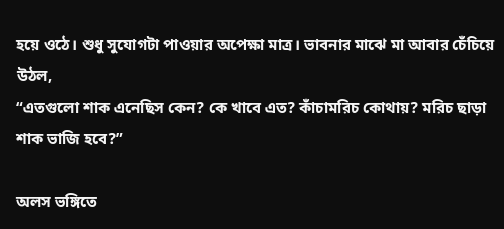হয়ে ওঠে। শুধু সুযোগটা পাওয়ার অপেক্ষা মাত্র। ভাবনার মাঝে মা আবার চেঁচিয়ে উঠল,
“এতগুলো শাক এনেছিস কেন? কে খাবে এত? কাঁচামরিচ কোথায়? মরিচ ছাড়া শাক ভাজি হবে?”

অলস ভঙ্গিতে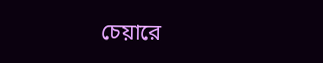চেয়ারে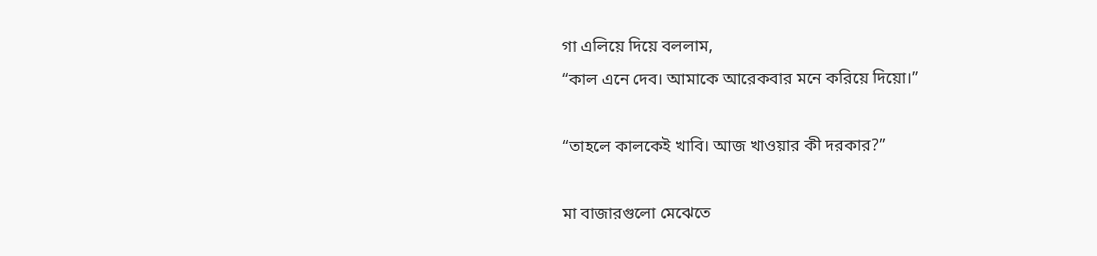গা এলিয়ে দিয়ে বললাম,
“কাল এনে দেব। আমাকে আরেকবার মনে করিয়ে দিয়ো।”

“তাহলে কালকেই খাবি। আজ খাওয়ার কী দরকার?”

মা বাজারগুলো মেঝেতে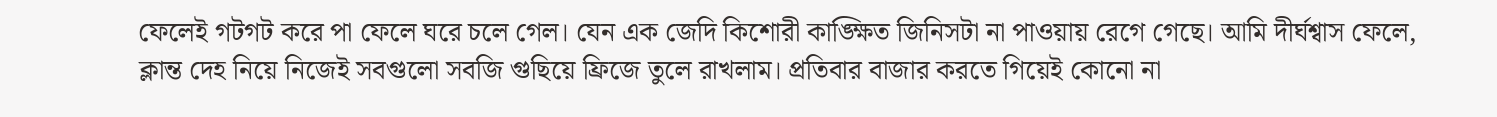ফেলেই গটগট করে পা ফেলে ঘরে চলে গেল। যেন এক জেদি কিশোরী কাঙ্ক্ষিত জিনিসটা না পাওয়ায় রেগে গেছে। আমি দীর্ঘশ্বাস ফেলে, ক্লান্ত দেহ নিয়ে নিজেই সবগুলো সবজি গুছিয়ে ফ্রিজে তুলে রাখলাম। প্রতিবার বাজার করতে গিয়েই কোনো না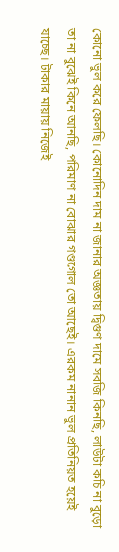কোনো ভুল করে ফেলছি। কোনোদিন দাম না জানার অজ্ঞতায় দ্বিগুণ দামে সবজি কিনছি, লাউটা কচি না বুড়ো তা না বুঝেই কিনে আনছি, পরিমাণ না বোঝার গণ্ডগোল তো আছেই। এরকম নানান ভুল প্রতিনিয়ত হয়েই যাচ্ছে। টাকার মায়ায় নিজেই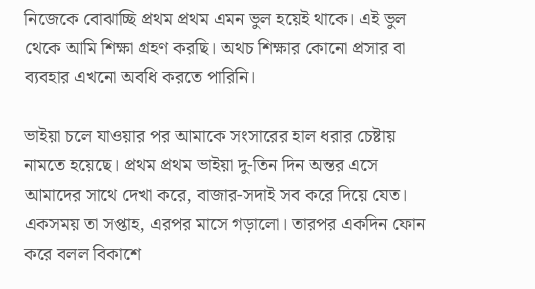নিজেকে বোঝাচ্ছি প্রথম প্রথম এমন ভুল হয়েই থাকে। এই ভুল থেকে আমি শিক্ষা গ্রহণ করছি। অথচ শিক্ষার কোনো প্রসার বা ব্যবহার এখনো অবধি করতে পারিনি।

ভাইয়া চলে যাওয়ার পর আমাকে সংসারের হাল ধরার চেষ্টায় নামতে হয়েছে। প্রথম প্রথম ভাইয়া দু-তিন দিন অন্তর এসে আমাদের সাথে দেখা করে, বাজার-সদাই সব করে দিয়ে যেত। একসময় তা সপ্তাহ, এরপর মাসে গড়ালো। তারপর একদিন ফোন করে বলল বিকাশে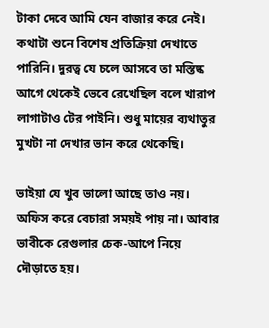টাকা দেবে আমি যেন বাজার করে নেই। কথাটা শুনে বিশেষ প্রতিক্রিয়া দেখাতে পারিনি। দুরত্ব যে চলে আসবে তা মস্তিষ্ক আগে থেকেই ভেবে রেখেছিল বলে খারাপ লাগাটাও টের পাইনি। শুধু মায়ের ব্যথাতুর মুখটা না দেখার ভান করে থেকেছি।

ভাইয়া যে খুব ভালো আছে তাও নয়। অফিস করে বেচারা সময়ই পায় না। আবার ভাবীকে রেগুলার চেক-আপে নিয়ে দৌড়াতে হয়।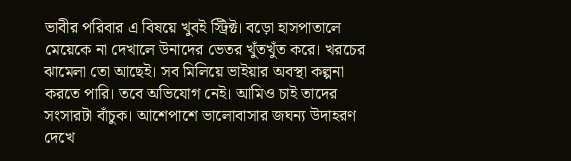ভাবীর পরিবার এ বিষয়ে খুবই স্ট্রিক্ট। বড়ো হাসপাতালে মেয়েকে না দেখালে উনাদের ভেতর খুঁতখুঁত করে। খরচের ঝামেলা তো আছেই। সব মিলিয়ে ভাইয়ার অবস্থা কল্পনা করতে পারি। তবে অভিযোগ নেই। আমিও চাই তাদের সংসারটা বাঁচুক। আশেপাশে ভালোবাসার জঘন্য উদাহরণ দেখে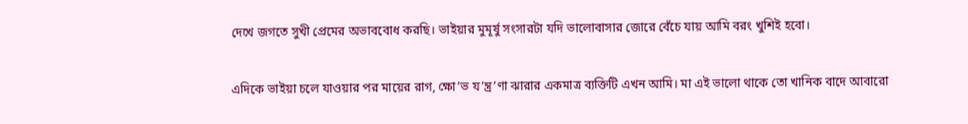দেখে জগতে সুখী প্রেমের অভাববোধ করছি। ভাইয়ার মুমূর্ষু সংসারটা যদি ভালোবাসার জোরে বেঁচে যায় আমি বরং খুশিই হবো।

এদিকে ভাইয়া চলে যাওয়ার পর মায়ের রাগ, ক্ষো’ভ য’ন্ত্র’ণা ঝারার একমাত্র ব্যক্তিটি এখন আমি। মা এই ভালো থাকে তো খানিক বাদে আবারো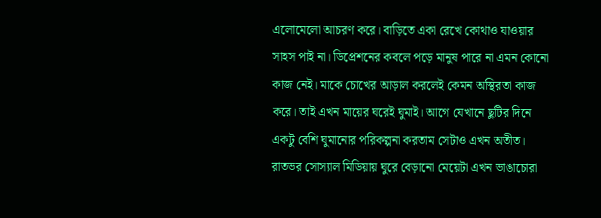এলোমেলো আচরণ করে। বাড়িতে একা রেখে কোথাও যাওয়ার সাহস পাই না। ডিপ্রেশনের কবলে পড়ে মানুষ পারে না এমন কোনো কাজ নেই। মাকে চোখের আড়াল করলেই কেমন অস্থিরতা কাজ করে। তাই এখন মায়ের ঘরেই ঘুমাই। আগে যেখানে ছুটির দিনে একটু বেশি ঘুমানোর পরিকল্পনা করতাম সেটাও এখন অতীত। রাতভর সোস্যাল মিডিয়ায় ঘুরে বেড়ানো মেয়েটা এখন ভাঙাচোরা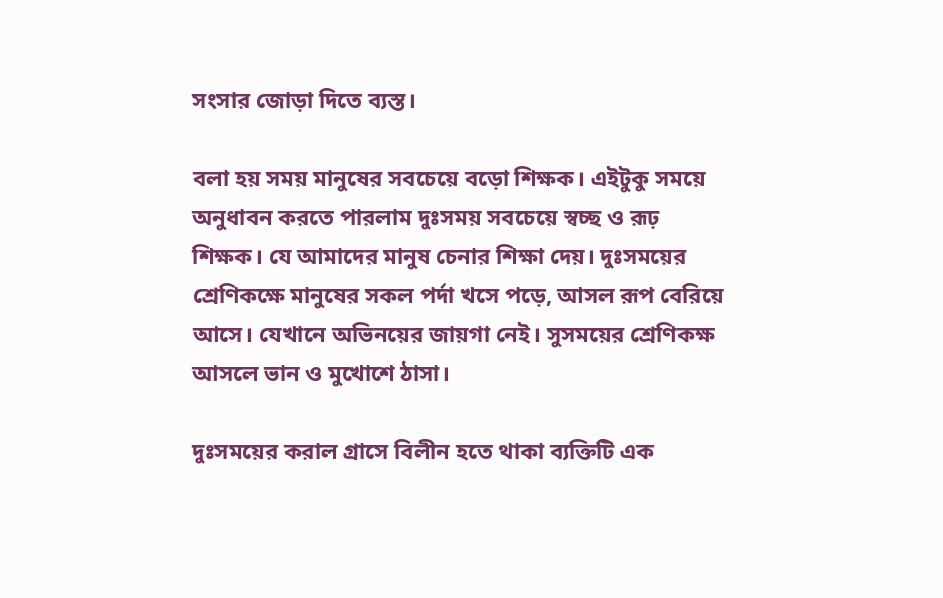সংসার জোড়া দিতে ব্যস্ত।

বলা হয় সময় মানুষের সবচেয়ে বড়ো শিক্ষক। এইটুকু সময়ে অনুধাবন করতে পারলাম দুঃসময় সবচেয়ে স্বচ্ছ ও রূঢ় শিক্ষক। যে আমাদের মানুষ চেনার শিক্ষা দেয়। দুঃসময়ের শ্রেণিকক্ষে মানুষের সকল পর্দা খসে পড়ে, আসল রূপ বেরিয়ে আসে। যেখানে অভিনয়ের জায়গা নেই। সুসময়ের শ্রেণিকক্ষ আসলে ভান ও মুখোশে ঠাসা।

দুঃসময়ের করাল গ্রাসে বিলীন হতে থাকা ব্যক্তিটি এক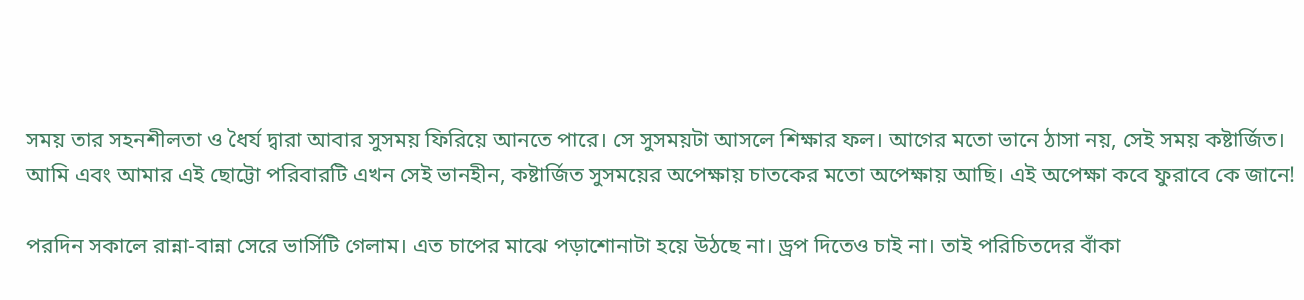সময় তার সহনশীলতা ও ধৈর্য দ্বারা আবার সুসময় ফিরিয়ে আনতে পারে। সে সুসময়টা আসলে শিক্ষার ফল। আগের মতো ভানে ঠাসা নয়, সেই সময় কষ্টার্জিত। আমি এবং আমার এই ছোট্টো পরিবারটি এখন সেই ভানহীন, কষ্টার্জিত সুসময়ের অপেক্ষায় চাতকের মতো অপেক্ষায় আছি। এই অপেক্ষা কবে ফুরাবে কে জানে!

পরদিন সকালে রান্না-বান্না সেরে ভার্সিটি গেলাম। এত চাপের মাঝে পড়াশোনাটা হয়ে উঠছে না। ড্রপ দিতেও চাই না। তাই পরিচিতদের বাঁকা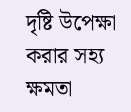দৃষ্টি উপেক্ষা করার সহ্য ক্ষমতা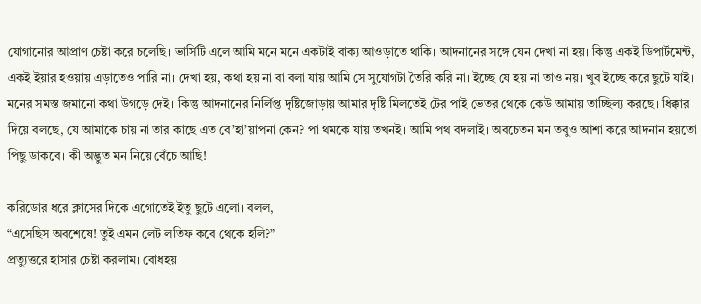যোগানোর আপ্রাণ চেষ্টা করে চলেছি। ভার্সিটি এলে আমি মনে মনে একটাই বাক্য আওড়াতে থাকি। আদনানের সঙ্গে যেন দেখা না হয়। কিন্তু একই ডিপার্টমেন্ট, একই ইয়ার হওয়ায় এড়াতেও পারি না। দেখা হয়, কথা হয় না বা বলা যায় আমি সে সুযোগটা তৈরি করি না। ইচ্ছে যে হয় না তাও নয়। খুব ইচ্ছে করে ছুটে যাই। মনের সমস্ত জমানো কথা উগড়ে দেই। কিন্তু আদনানের নির্লিপ্ত দৃষ্টিজোড়ায় আমার দৃষ্টি মিলতেই টের পাই ভেতর থেকে কেউ আমায় তাচ্ছিল্য করছে। ধিক্কার দিয়ে বলছে, যে আমাকে চায় না তার কাছে এত বে’হা’য়াপনা কেন? পা থমকে যায় তখনই। আমি পথ বদলাই। অবচেতন মন তবুও আশা করে আদনান হয়তো পিছু ডাকবে। কী অদ্ভুত মন নিয়ে বেঁচে আছি!

করিডোর ধরে ক্লাসের দিকে এগোতেই ইতু ছুটে এলো। বলল,
“এসেছিস অবশেষে! তুই এমন লেট লতিফ কবে থেকে হলি?”
প্রত্যুত্তরে হাসার চেষ্টা করলাম। বোধহয়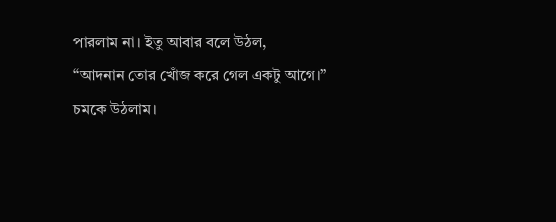পারলাম না। ইতু আবার বলে উঠল,
“আদনান তোর খোঁজ করে গেল একটু আগে।”
চমকে উঠলাম।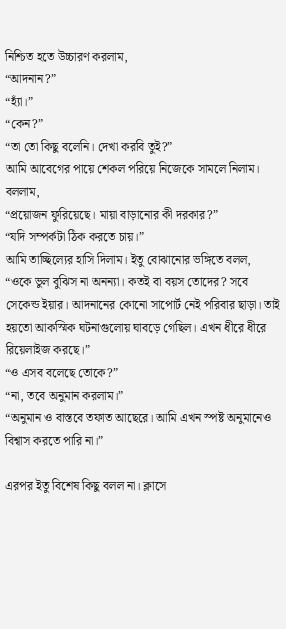নিশ্চিত হতে উচ্চারণ করলাম,
“আদনান?”
“হ্যাঁ।”
“কেন?”
“তা তো কিছু বলেনি। দেখা করবি তুই?”
আমি আবেগের পায়ে শেকল পরিয়ে নিজেকে সামলে নিলাম। বললাম,
“প্রয়োজন ফুরিয়েছে। মায়া বাড়ানোর কী দরকার?”
“যদি সম্পর্কটা ঠিক করতে চায়।”
আমি তাচ্ছিল্যের হাসি দিলাম। ইতু বোঝানোর ভঙ্গিতে বলল,
“ওকে ভুল বুঝিস না অনন্যা। কতই বা বয়স তোদের? সবে সেকেন্ড ইয়ার। আদনানের কোনো সাপোর্ট নেই পরিবার ছাড়া। তাই হয়তো আকস্মিক ঘটনাগুলোয় ঘাবড়ে গেছিল। এখন ধীরে ধীরে রিয়েলাইজ করছে।”
“ও এসব বলেছে তোকে?”
“না, তবে অনুমান করলাম।”
“অনুমান ও বাস্তবে তফাত আছেরে। আমি এখন স্পষ্ট অনুমানেও বিশ্বাস করতে পারি না।”

এরপর ইতু বিশেষ কিছু বলল না। ক্লাসে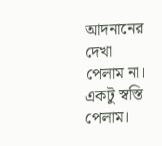আদনানের দেখা পেলাম না। একটু স্বস্তি পেলাম।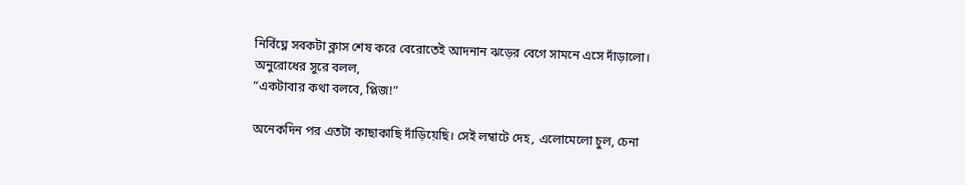নির্বিঘ্নে সবকটা ক্লাস শেষ করে বেরোতেই আদনান ঝড়ের বেগে সামনে এসে দাঁড়ালো। অনুরোধের সুরে বলল,
“একটাবার কথা বলবে, প্লিজ!”

অনেকদিন পর এতটা কাছাকাছি দাঁড়িয়েছি। সেই লম্বাটে দেহ, এলোমেলো চুল, চেনা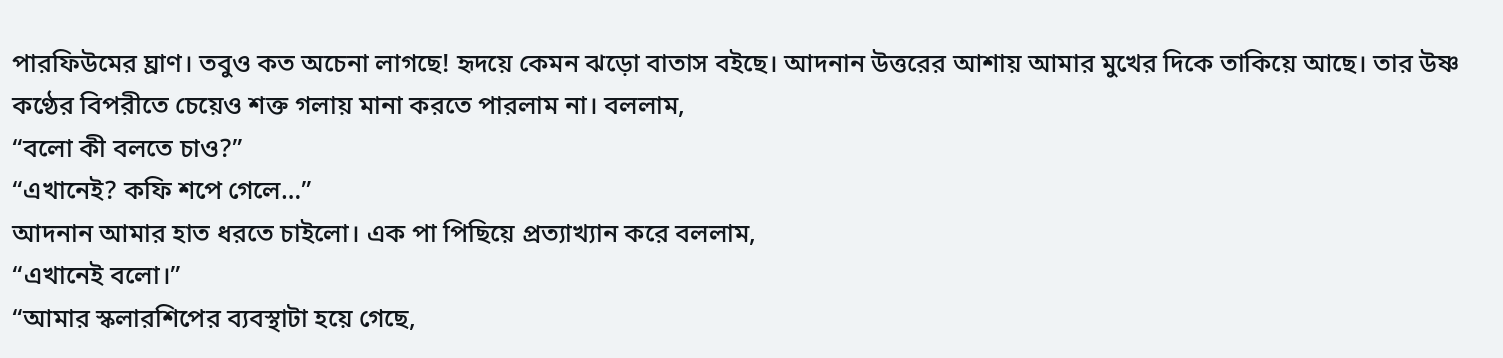পারফিউমের ঘ্রাণ। তবুও কত অচেনা লাগছে! হৃদয়ে কেমন ঝড়ো বাতাস বইছে। আদনান উত্তরের আশায় আমার মুখের দিকে তাকিয়ে আছে। তার উষ্ণ কণ্ঠের বিপরীতে চেয়েও শক্ত গলায় মানা করতে পারলাম না। বললাম,
“বলো কী বলতে চাও?”
“এখানেই? কফি শপে গেলে…”
আদনান আমার হাত ধরতে চাইলো। এক পা পিছিয়ে প্রত্যাখ্যান করে বললাম,
“এখানেই বলো।”
“আমার স্কলারশিপের ব্যবস্থাটা হয়ে গেছে,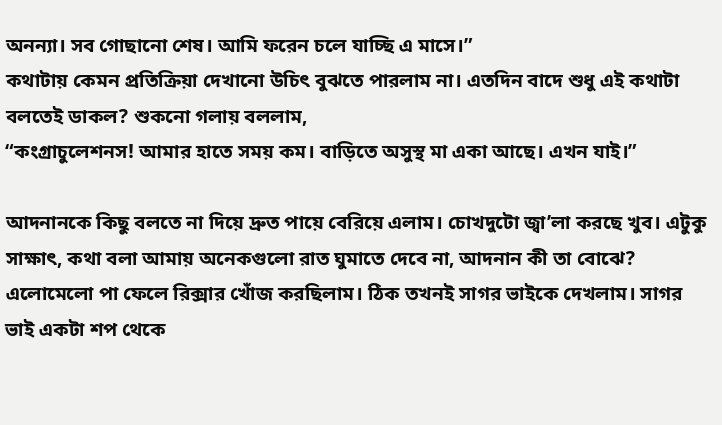অনন্যা। সব গোছানো শেষ। আমি ফরেন চলে যাচ্ছি এ মাসে।”
কথাটায় কেমন প্রতিক্রিয়া দেখানো উচিৎ বুঝতে পারলাম না। এতদিন বাদে শুধু এই কথাটা বলতেই ডাকল? শুকনো গলায় বললাম,
“কংগ্রাচুলেশনস! আমার হাতে সময় কম। বাড়িতে অসুস্থ মা একা আছে। এখন যাই।”

আদনানকে কিছু বলতে না দিয়ে দ্রুত পায়ে বেরিয়ে এলাম। চোখদুটো জ্বা’লা করছে খুব। এটুকু সাক্ষাৎ, কথা বলা আমায় অনেকগুলো রাত ঘুমাতে দেবে না, আদনান কী তা বোঝে? এলোমেলো পা ফেলে রিক্সার খোঁজ করছিলাম। ঠিক তখনই সাগর ভাইকে দেখলাম। সাগর ভাই একটা শপ থেকে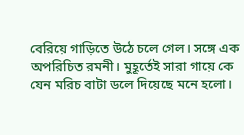বেরিয়ে গাড়িতে উঠে চলে গেল। সঙ্গে এক অপরিচিত রমনী। মুহূর্তেই সারা গায়ে কে যেন মরিচ বাটা ডলে দিয়েছে মনে হলো।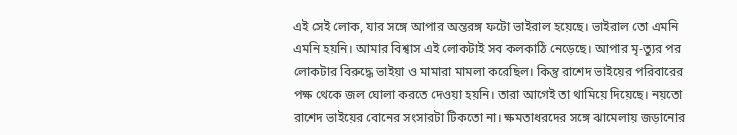এই সেই লোক, যার সঙ্গে আপার অন্তরঙ্গ ফটো ভাইরাল হয়েছে। ভাইরাল তো এমনি এমনি হয়নি। আমার বিশ্বাস এই লোকটাই সব কলকাঠি নেড়েছে। আপার মৃ-ত্যুর পর লোকটার বিরুদ্ধে ভাইয়া ও মামারা মামলা করেছিল। কিন্তু রাশেদ ভাইয়ের পরিবারের পক্ষ থেকে জল ঘোলা করতে দেওয়া হয়নি। তারা আগেই তা থামিয়ে দিয়েছে। নয়তো রাশেদ ভাইয়ের বোনের সংসারটা টিকতো না। ক্ষমতাধরদের সঙ্গে ঝামেলায় জড়ানোর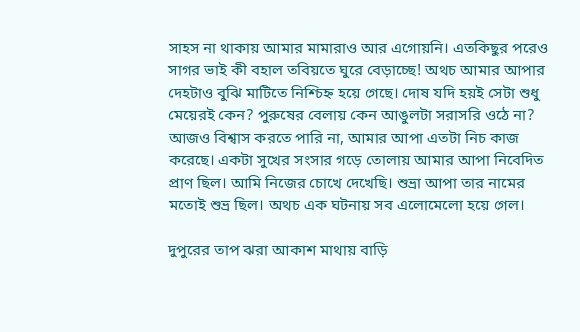সাহস না থাকায় আমার মামারাও আর এগোয়নি। এতকিছুর পরেও সাগর ভাই কী বহাল তবিয়তে ঘুরে বেড়াচ্ছে! অথচ আমার আপার দেহটাও বুঝি মাটিতে নিশ্চিহ্ন হয়ে গেছে। দোষ যদি হয়ই সেটা শুধু মেয়েরই কেন? পুরুষের বেলায় কেন আঙুলটা সরাসরি ওঠে না? আজও বিশ্বাস করতে পারি না, আমার আপা এতটা নিচ কাজ করেছে। একটা সুখের সংসার গড়ে তোলায় আমার আপা নিবেদিত প্রাণ ছিল। আমি নিজের চোখে দেখেছি। শুভ্রা আপা তার নামের মতোই শুভ্র ছিল। অথচ এক ঘটনায় সব এলোমেলো হয়ে গেল।

দুপুরের তাপ ঝরা আকাশ মাথায় বাড়ি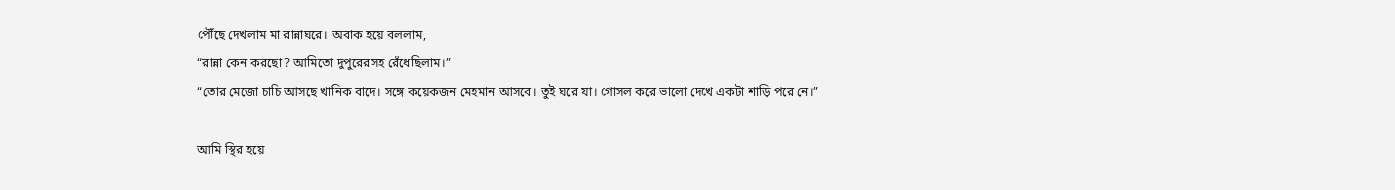পৌঁছে দেখলাম মা রান্নাঘরে। অবাক হয়ে বললাম,
“রান্না কেন করছো? আমিতো দুপুরেরসহ রেঁধেছিলাম।”
“তোর মেজো চাচি আসছে খানিক বাদে। সঙ্গে কয়েকজন মেহমান আসবে। তুই ঘরে যা। গোসল করে ভালো দেখে একটা শাড়ি পরে নে।”

আমি স্থির হয়ে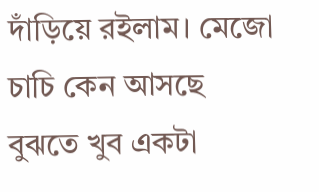দাঁড়িয়ে রইলাম। মেজো চাচি কেন আসছে বুঝতে খুব একটা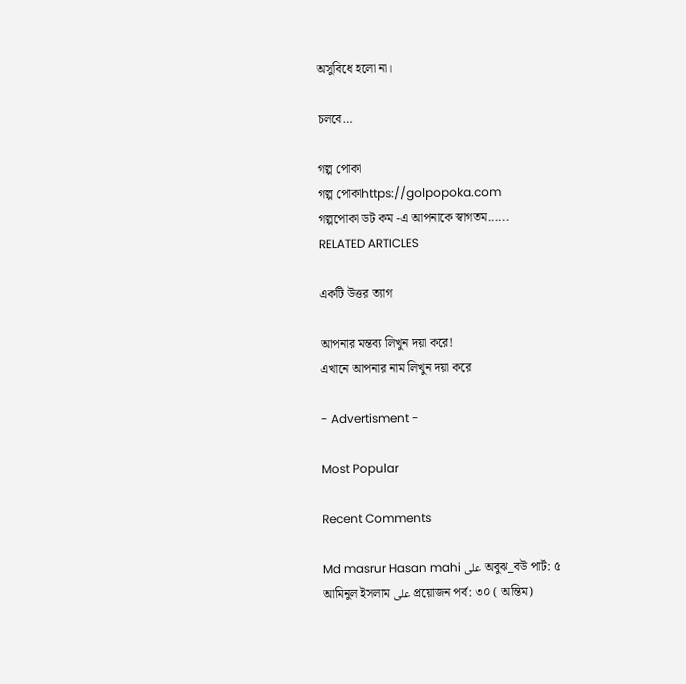অসুবিধে হলো না।

চলবে…

গল্প পোকা
গল্প পোকাhttps://golpopoka.com
গল্পপোকা ডট কম -এ আপনাকে স্বাগতম......
RELATED ARTICLES

একটি উত্তর ত্যাগ

আপনার মন্তব্য লিখুন দয়া করে!
এখানে আপনার নাম লিখুন দয়া করে

- Advertisment -

Most Popular

Recent Comments

Md masrur Hasan mahi على অবুঝ_বউ পার্ট: ৫
আমিনুল ইসলাম على প্রয়োজন পর্ব: ৩০ ( অন্তিম)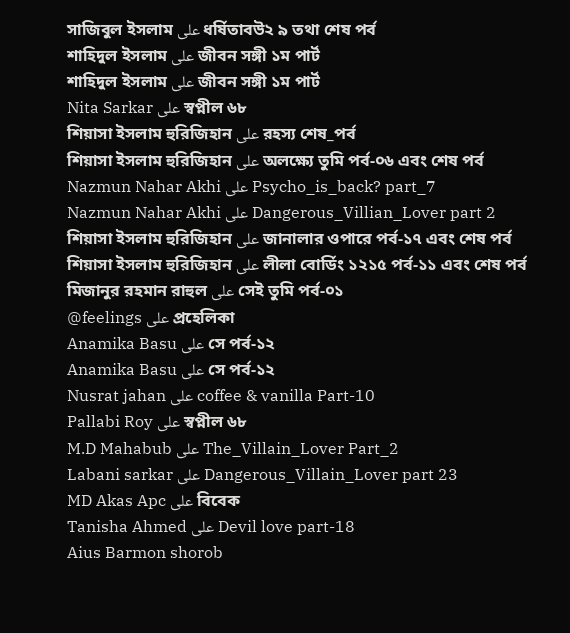সাজিবুল ইসলাম على ধর্ষিতাবউ২ ৯ তথা শেষ পর্ব
শাহিদুল ইসলাম على জীবন সঙ্গী ১ম পার্ট
শাহিদুল ইসলাম على জীবন সঙ্গী ১ম পার্ট
Nita Sarkar على স্বপ্নীল ৬৮
শিয়াসা ইসলাম হুরিজিহান على রহস্য শেষ_পর্ব
শিয়াসা ইসলাম হুরিজিহান على অলক্ষ্যে তুমি পর্ব-০৬ এবং শেষ পর্ব
Nazmun Nahar Akhi على Psycho_is_back? part_7
Nazmun Nahar Akhi على Dangerous_Villian_Lover part 2
শিয়াসা ইসলাম হুরিজিহান على জানালার ওপারে পর্ব-১৭ এবং শেষ পর্ব
শিয়াসা ইসলাম হুরিজিহান على লীলা বোর্ডিং ১২১৫ পর্ব-১১ এবং শেষ পর্ব
মিজানুর রহমান রাহুল على সেই তুমি পর্ব-০১
@feelings على প্রহেলিকা
Anamika Basu على সে পর্ব-১২
Anamika Basu على সে পর্ব-১২
Nusrat jahan على coffee & vanilla Part-10
Pallabi Roy على স্বপ্নীল ৬৮
M.D Mahabub على The_Villain_Lover Part_2
Labani sarkar على Dangerous_Villain_Lover part 23
MD Akas Apc على বিবেক
Tanisha Ahmed على Devil love part-18
Aius Barmon shorob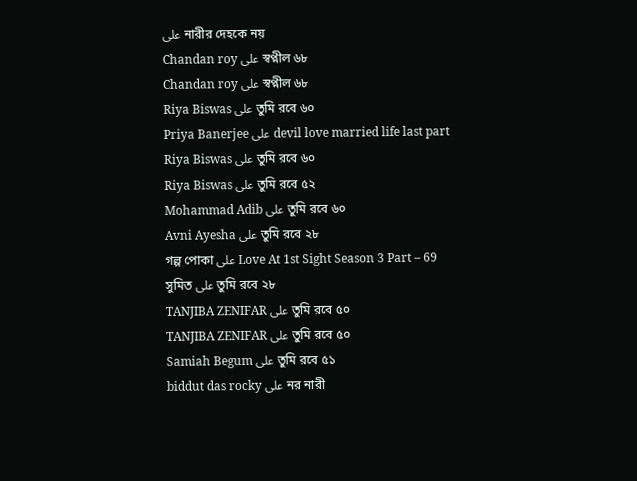على নারীর দেহকে নয়
Chandan roy على স্বপ্নীল ৬৮
Chandan roy على স্বপ্নীল ৬৮
Riya Biswas على তুমি রবে ৬০
Priya Banerjee على devil love married life last part
Riya Biswas على তুমি রবে ৬০
Riya Biswas على তুমি রবে ৫২
Mohammad Adib على তুমি রবে ৬০
Avni Ayesha على তুমি রবে ২৮
গল্প পোকা على Love At 1st Sight Season 3 Part – 69
সুমিত على তুমি রবে ২৮
TANJIBA ZENIFAR على তুমি রবে ৫০
TANJIBA ZENIFAR على তুমি রবে ৫০
Samiah Begum على তুমি রবে ৫১
biddut das rocky على নর নারী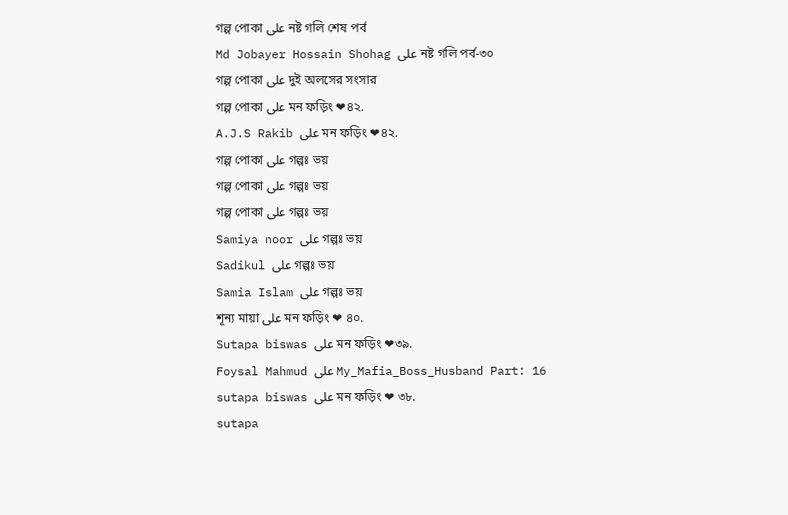গল্প পোকা على নষ্ট গলি শেষ পর্ব
Md Jobayer Hossain Shohag على নষ্ট গলি পর্ব-৩০
গল্প পোকা على দুই অলসের সংসার
গল্প পোকা على মন ফড়িং ❤৪২.
A.J.S Rakib على মন ফড়িং ❤৪২.
গল্প পোকা على গল্পঃ ভয়
গল্প পোকা على গল্পঃ ভয়
গল্প পোকা على গল্পঃ ভয়
Samiya noor على গল্পঃ ভয়
Sadikul على গল্পঃ ভয়
Samia Islam على গল্পঃ ভয়
শূন্য মায়া على মন ফড়িং ❤ ৪০.
Sutapa biswas على মন ফড়িং ❤৩৯.
Foysal Mahmud على My_Mafia_Boss_Husband Part: 16
sutapa biswas على মন ফড়িং ❤ ৩৮.
sutapa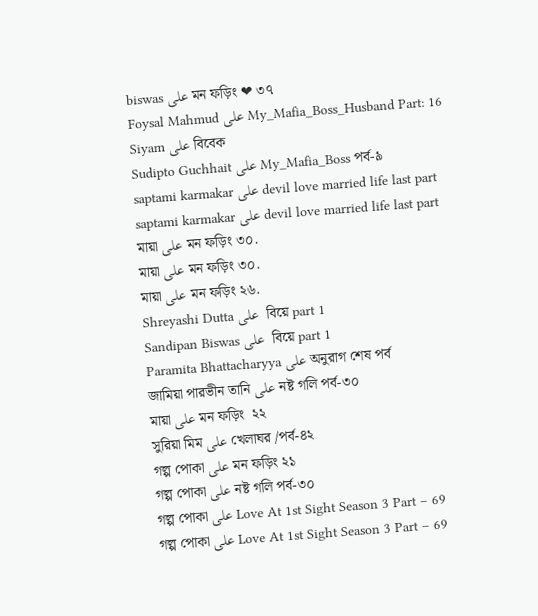biswas على মন ফড়িং ❤ ৩৭
Foysal Mahmud على My_Mafia_Boss_Husband Part: 16
Siyam على বিবেক
Sudipto Guchhait على My_Mafia_Boss পর্ব-৯
saptami karmakar على devil love married life last part
saptami karmakar على devil love married life last part
মায়া على মন ফড়িং ৩০.
মায়া على মন ফড়িং ৩০.
মায়া على মন ফড়িং ২৬.
Shreyashi Dutta على  বিয়ে part 1
Sandipan Biswas على  বিয়ে part 1
Paramita Bhattacharyya على অনুরাগ শেষ পর্ব
জামিয়া পারভীন তানি على নষ্ট গলি পর্ব-৩০
মায়া على মন ফড়িং  ২২
সুরিয়া মিম على খেলাঘর /পর্ব-৪২
গল্প পোকা على মন ফড়িং ২১
গল্প পোকা على নষ্ট গলি পর্ব-৩০
গল্প পোকা على Love At 1st Sight Season 3 Part – 69
গল্প পোকা على Love At 1st Sight Season 3 Part – 69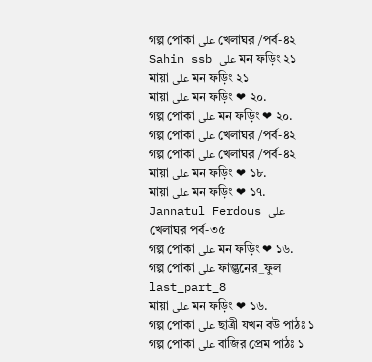গল্প পোকা على খেলাঘর /পর্ব-৪২
Sahin ssb على মন ফড়িং ২১
মায়া على মন ফড়িং ২১
মায়া على মন ফড়িং ❤ ২০.
গল্প পোকা على মন ফড়িং ❤ ২০.
গল্প পোকা على খেলাঘর /পর্ব-৪২
গল্প পোকা على খেলাঘর /পর্ব-৪২
মায়া على মন ফড়িং ❤ ১৮.
মায়া على মন ফড়িং ❤ ১৭.
Jannatul Ferdous على খেলাঘর পর্ব-৩৫
গল্প পোকা على মন ফড়িং ❤ ১৬.
গল্প পোকা على ফাল্গুনের_ফুল last_part_8
মায়া على মন ফড়িং ❤ ১৬.
গল্প পোকা على ছাত্রী যখন বউ পাঠঃ ১
গল্প পোকা على বাজির প্রেম পাঠঃ ১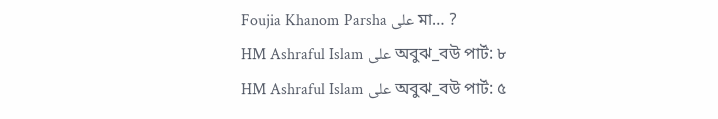Foujia Khanom Parsha على মা… ?
HM Ashraful Islam على অবুঝ_বউ পার্ট: ৮
HM Ashraful Islam على অবুঝ_বউ পার্ট: ৫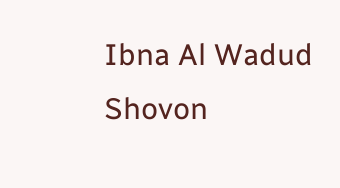Ibna Al Wadud Shovon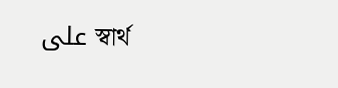على স্বার্থ